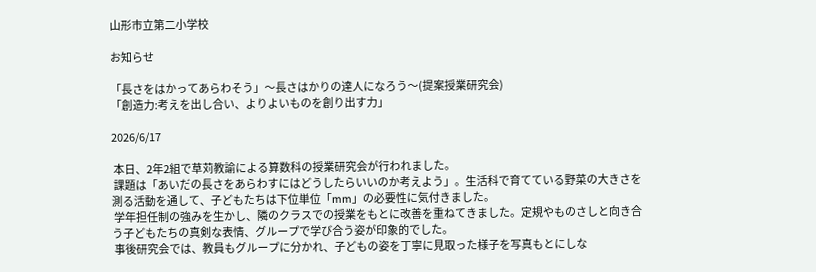山形市立第二小学校

お知らせ

「長さをはかってあらわそう」〜長さはかりの達人になろう〜(提案授業研究会)
「創造力:考えを出し合い、よりよいものを創り出す力」

2026/6/17

 本日、2年2組で草苅教諭による算数科の授業研究会が行われました。
 課題は「あいだの長さをあらわすにはどうしたらいいのか考えよう」。生活科で育てている野菜の大きさを測る活動を通して、子どもたちは下位単位「mm」の必要性に気付きました。
 学年担任制の強みを生かし、隣のクラスでの授業をもとに改善を重ねてきました。定規やものさしと向き合う子どもたちの真剣な表情、グループで学び合う姿が印象的でした。
 事後研究会では、教員もグループに分かれ、子どもの姿を丁寧に見取った様子を写真もとにしな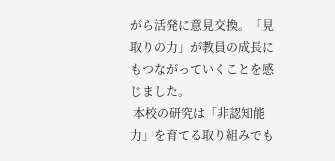がら活発に意見交換。「見取りの力」が教員の成長にもつながっていくことを感じました。
 本校の研究は「非認知能力」を育てる取り組みでも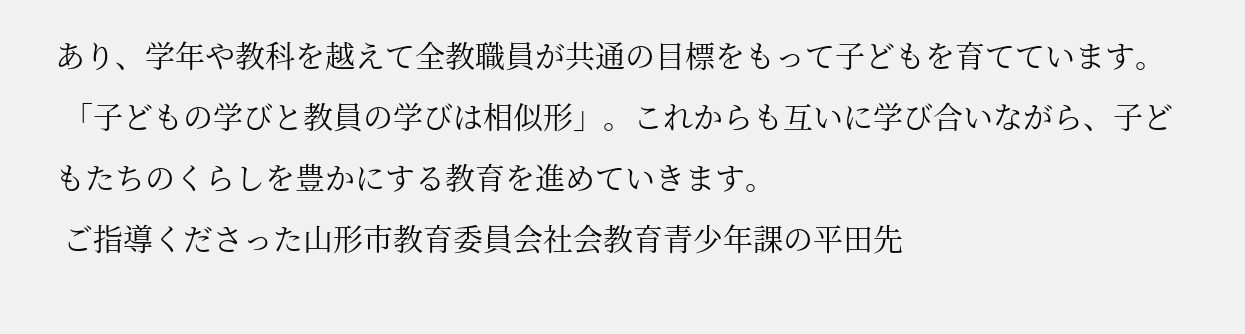あり、学年や教科を越えて全教職員が共通の目標をもって子どもを育てています。
 「子どもの学びと教員の学びは相似形」。これからも互いに学び合いながら、子どもたちのくらしを豊かにする教育を進めていきます。
 ご指導くださった山形市教育委員会社会教育青少年課の平田先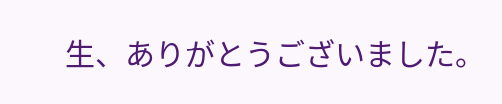生、ありがとうございました。